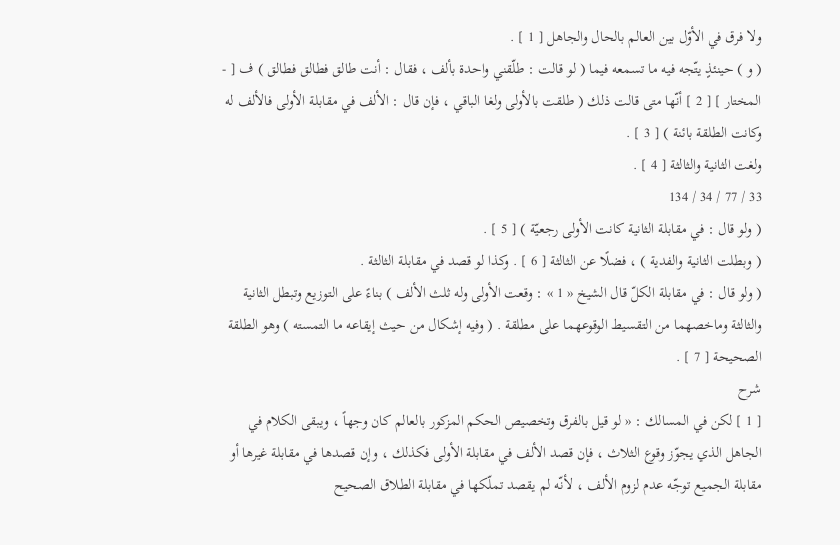ولا فرق في الأوّل بين العالم بالحال والجاهل [ 1 ] .
( و ) حينئذٍ يتّجه فيه ما تسمعه فيما ( لو قالت : طلّقني واحدة بألف ، فقال : أنت طالق فطالق فطالق ) ف [ - المختار ] [ 2 ] أنّها متى قالت ذلك ( طلقت بالأولى ولغا الباقي ، فإن قال : الألف في مقابلة الأولى فالألف له وكانت الطلقة بائنة ) [ 3 ] .
ولغت الثانية والثالثة [ 4 ] .
33 / 77 / 34 / 134
( ولو قال : في مقابلة الثانية كانت الأولى رجعيّة ) [ 5 ] .
( وبطلت الثانية والفدية ) ، فضلًا عن الثالثة [ 6 ] . وكذا لو قصد في مقابلة الثالثة .
( ولو قال : في مقابلة الكلّ قال الشيخ « 1 » : وقعت الأولى وله ثلث الألف ) بناءً على التوزيع وتبطل الثانية والثالثة وماخصهما من التقسيط الوقوعهما على مطلقة . ( وفيه إشكال من حيث إيقاعه ما التمسته ) وهو الطلقة الصحيحة [ 7 ] .
شرح
[ 1 ] لكن في المسالك : « لو قيل بالفرق وتخصيص الحكم المزكور بالعالم كان وجهاً ، ويبقى الكلام في الجاهل الذي يجوّز وقوع الثلاث ، فإن قصد الألف في مقابلة الأولى فكذلك ، وإن قصدها في مقابلة غيرها أو مقابلة الجميع توجّه عدم لزوم الألف ، لأنّه لم يقصد تملّكها في مقابلة الطلاق الصحيح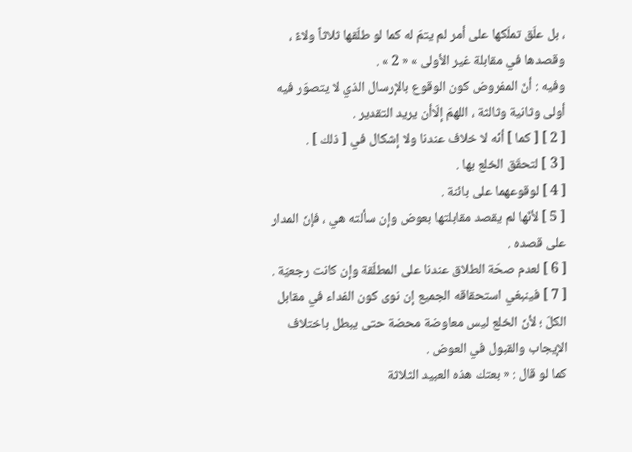، بل علّق تملّكها على أمر لم يتمّ له كما لو طلّقها ثلاثاً ولاءً ، وقصدها في مقابلة غير الأولى » « 2 » .
وفيه : أنّ المفروض كون الوقوع بالإرسال الذي لا يتصوّر فيه أولى وثانية وثالثة ، اللهمّ إلّاأن يريد التقدير .
[ 2 ] [ كما ] أنّه لا خلاف عندنا ولا إشكال في [ ذلك ] .
[ 3 ] لتحقّق الخلع بها .
[ 4 ] لوقوعهما على بائنة .
[ 5 ] لأنّها لم يقصد مقابلتها بعوض وإن سألته هي ، فإنّ المدار على قصده .
[ 6 ] لعدم صحّة الطلاق عندنا على المطلّقة وإن كانت رجعيّة .
[ 7 ] فينبغي استحقاقه الجميع إن نوى كون الفداء في مقابل الكلّ ؛ لأنّ الخلع ليس معاوضة محضة حتى يبطل باختلاف الإيجاب والقبول في العوض .
كما لو قال : « بعتك هذه العبيد الثلاثة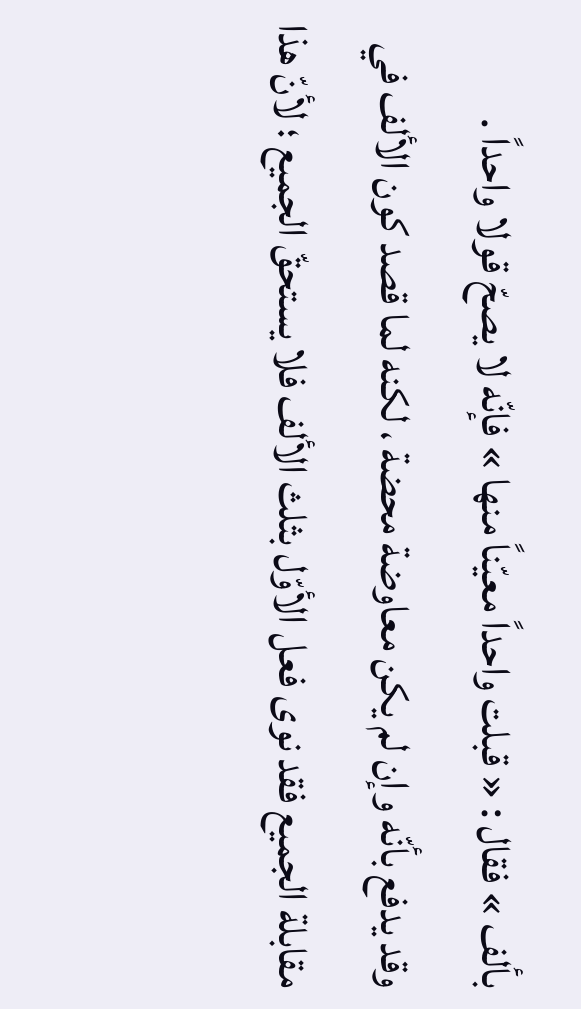بألف » فقال : « قبلت واحداً معيّناً منها » فإنّه لا يصحّ قولا واحداً .
وقد يدفع بأنّه وإن لم يكن معاوضة محضة ، لكنه لما قصد كون الألف في مقابلة الجميع فقد نوى فعل الأوّل بثلث الألف فلا يستحقّ الجميع ؛ لأنّ هذا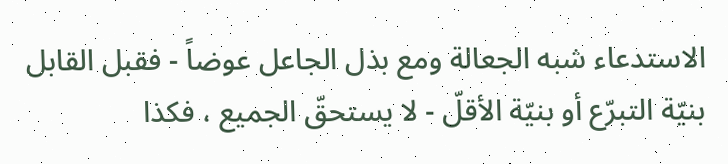الاستدعاء شبه الجعالة ومع بذل الجاعل عوضاً - فقبل القابل بنيّة التبرّع أو بنيّة الأقلّ - لا يستحقّ الجميع ، فكذا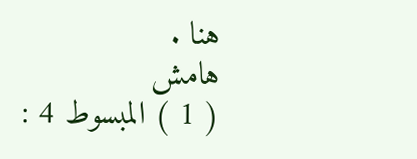هنا .
هامش
( 1 ) المبسوط 4 :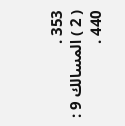353 .
( 2 ) المسالك 9 : 440 .